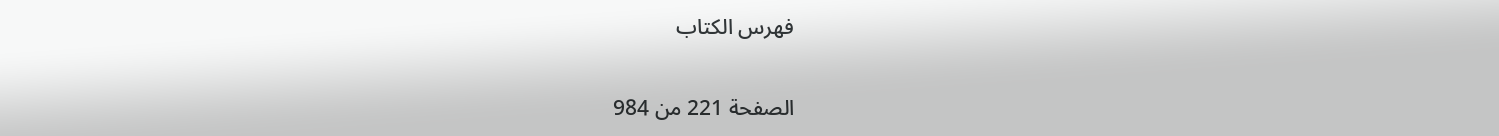فهرس الكتاب

الصفحة 221 من 984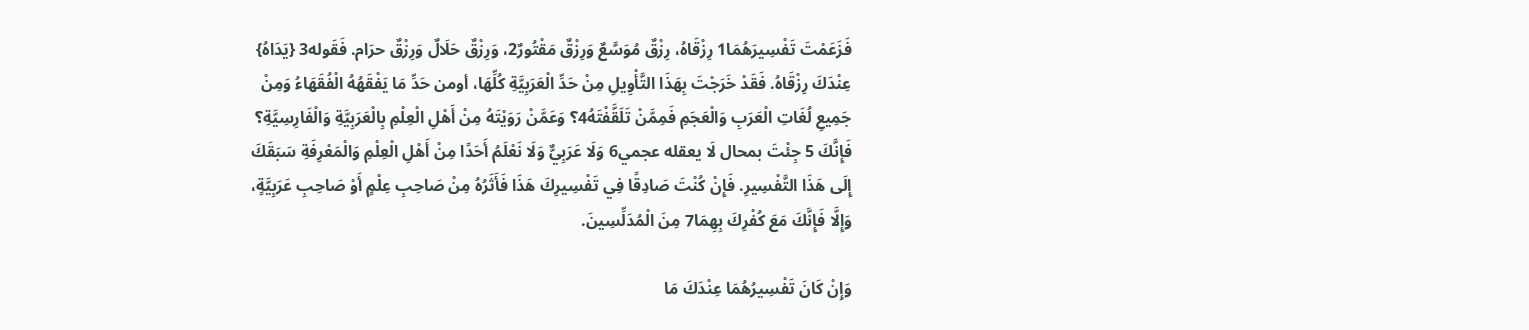فَزَعَمْتَ تَفْسِيرَهُمَا1 رِزْقَاهُ، رِزْقٌ مُوَسَّعٌ وَرِزْقٌ مَقْتُورٌ2، وَرِزْقٌ حَلَالٌ وَرِزْقٌ حرَام. فَقَوله3 {يَدَاهُ} عِنْدَكَ رِزْقَاهُ. فَقَدْ خَرَجْتَ بِهَذَا التَّأْوِيلِ مِنْ حَدِّ الْعَرَبِيَّةِ كُلِّهَا، أومن حَدِّ مَا يَفْقَهُهُ الْفُقَهَاءُ وَمِنْ جَمِيعِ لُغَاتِ الْعَرَبِ وَالْعَجَمِ فَمِمَّنْ تَلَقَّفْتَهُ4؟ وَعَمَّنْ رَوَيْتَهُ مِنْ أَهْلِ الْعِلْمِ بِالْعَرَبِيَّةِ وَالْفَارِسِيَّةِ؟ فَإِنَّكَ 5 جِئْتَ بمحال لَا يعقله عجمي6 وَلَا عَرَبِيٌّ وَلَا نَعْلَمُ أَحَدًا مِنْ أَهْلِ الْعِلْمِ وَالْمَعْرِفَةِ سَبَقَكَ إِلَى هَذَا التَّفْسِيرِ. فَإِنْ كُنْتَ صَادِقًا فِي تَفْسِيرِكَ هَذَا فَأَثَرُهُ مِنْ صَاحِبِ عِلْمٍ أَوْ صَاحِبِ عَرَبِيَّةٍ، وَإِلَّا فَإِنَّكَ مَعَ كُفْرِكَ بِهِمَا7 مِنَ الْمُدَلِّسِينَ.

وَإِنْ كَانَ تَفْسِيرُهُمَا عِنْدَكَ مَا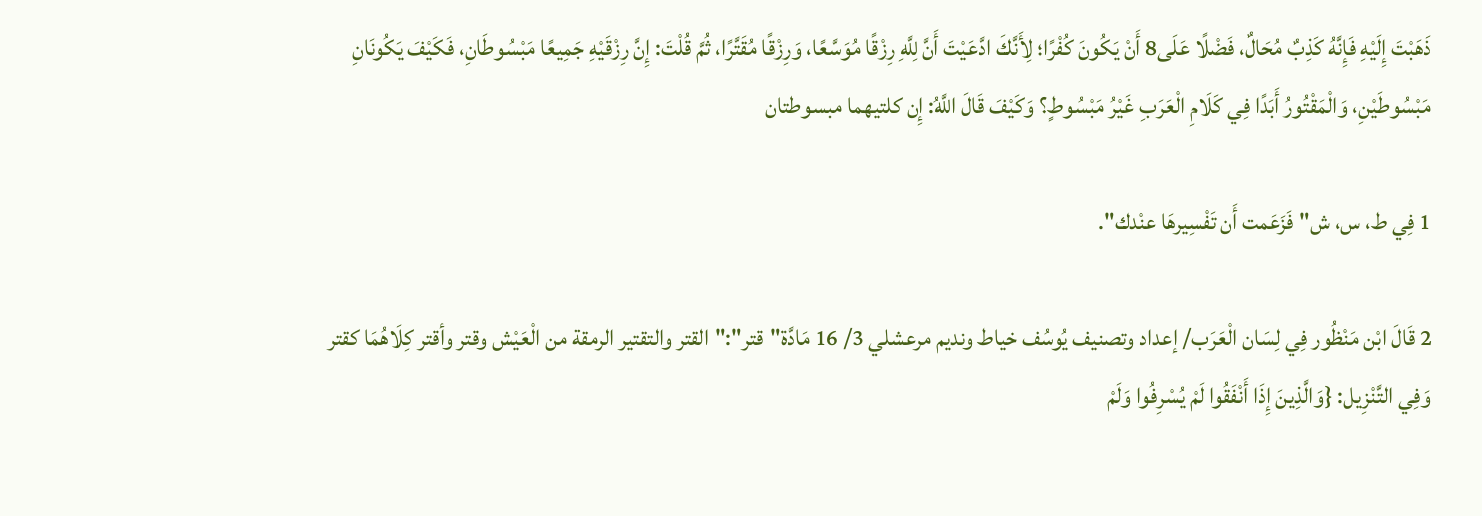ذَهَبْتَ إِلَيْهِ فَإِنَّهُ كَذِبٌ مُحَالٌ، فَضْلًا عَلَى8 أَنْ يَكُونَ كُفْرًا؛ لِأَنَّكَ ادَّعَيْتَ أَنَّ لِلَّهِ رِزْقًا مُوَسَّعًا، وَرِزْقًا مُقَتَّرًا، ثُمَّ قُلْتَ: إِنَّ رِزْقَيْهِ جَمِيعًا مَبْسُوطَانِ، فَكَيْفَ يَكُونَانِ مَبْسُوطَيْنِ، وَالْمَقْتُورُ أَبَدًا فِي كَلَامِ الْعَرَبِ غَيْرُ مَبْسُوطٍ؟ وَكَيْفَ قَالَ اللَّهُ: إِن كلتيهما مبسوطتان

1 فِي ط، س، ش"فَزَعَمت أَن تَفْسِيرهَا عنْدك".

2 قَالَ ابْن مَنْظُور فِي لِسَان الْعَرَب/ إعداد وتصنيف يُوسُف خياط ونديم مرعشلي 3/ 16 مَادَّة"قتر":"القتر والتقتير الرمقة من الْعَيْش وقتر وأقتر كِلَاهُمَا كقتر وَفِي التَّنْزِيل: {وَالَّذِينَ إِذَا أَنْفَقُوا لَمْ يُسْرِفُوا وَلَمْ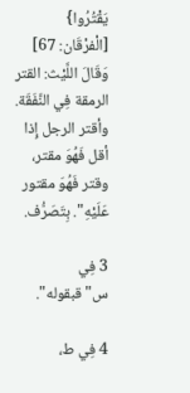يَقْتُرُوا} [الْفرْقَان: 67] وَقَالَ اللَّيْث: القتر الرمقة فِي النَّفَقَة. وأقتر الرجل إِذا أقل فَهُوَ مقتر، وقتر فَهُوَ مقتور عَلَيْهِ". بِتَصَرُّف.

3 فِي س"قبقوله".

4 فِي ط،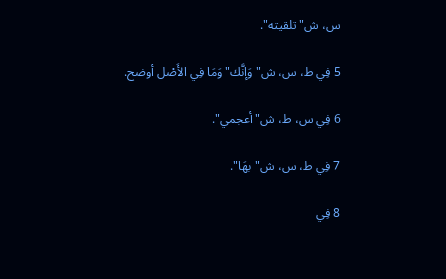س، ش"تلقيته".

5 فِي ط، س، ش"وَإنَّك"وَمَا فِي الأَصْل أوضح.

6 فِي س، ط، ش"أعجمي".

7 فِي ط، س، ش"بهَا".

8 فِي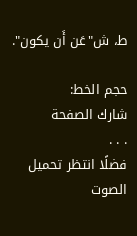ط، ش"عَن أَن يكون".

حجم الخط:
شارك الصفحة
. . .
فضلًا انتظر تحميل الصوت